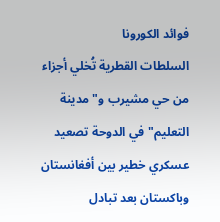فوائد الكورونا
السلطات القطرية تُخلي أجزاء من حي مشيرب و"مدينة التعليم" في الدوحة تصعيد عسكري خطير بين أفغانستان وباكستان بعد تبادل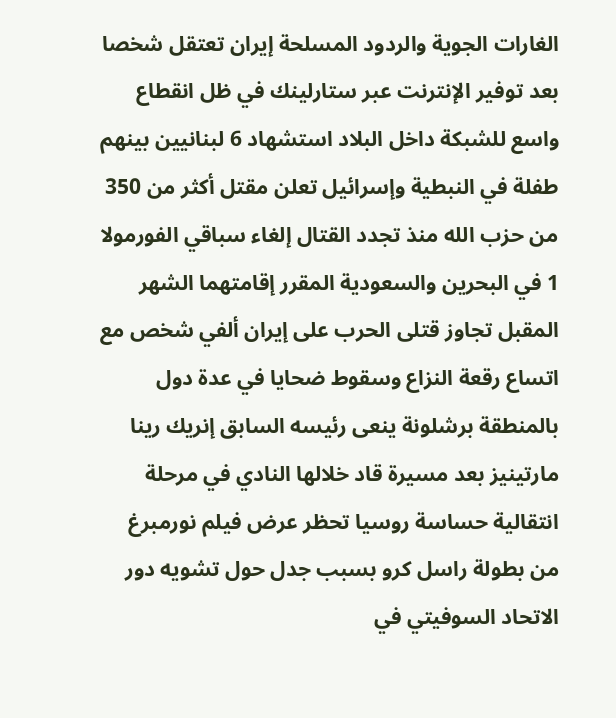الغارات الجوية والردود المسلحة إيران تعتقل شخصا بعد توفير الإنترنت عبر ستارلينك في ظل انقطاع واسع للشبكة داخل البلاد استشهاد 6 لبنانيين بينهم طفلة في النبطية وإسرائيل تعلن مقتل أكثر من 350 من حزب الله منذ تجدد القتال إلغاء سباقي الفورمولا 1 في البحرين والسعودية المقرر إقامتهما الشهر المقبل تجاوز قتلى الحرب على إيران ألفي شخص مع اتساع رقعة النزاع وسقوط ضحايا في عدة دول بالمنطقة برشلونة ينعى رئيسه السابق إنريك رينا مارتينيز بعد مسيرة قاد خلالها النادي في مرحلة انتقالية حساسة روسيا تحظر عرض فيلم نورمبرغ من بطولة راسل كرو بسبب جدل حول تشويه دور الاتحاد السوفيتي في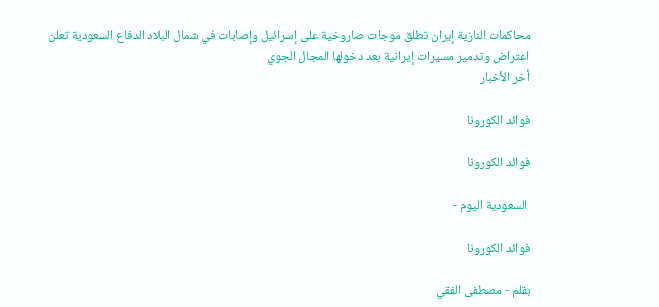محاكمات النازية إيران تطلق موجات صاروخية على إسرائيل وإصابات في شمال البلاد الدفاع السعودية تعلن اعتراض وتدمير مسيرات إيرانية بعد دخولها المجال الجوي
أخر الأخبار

فوائد الكورونا

فوائد الكورونا

 السعودية اليوم -

فوائد الكورونا

بقلم - مصطفى الفقي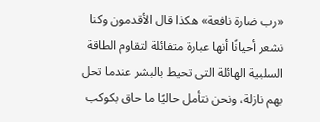«رب ضارة نافعة» هكذا قال الأقدمون وكنا نشعر أحيانًا أنها عبارة متفائلة لتقاوم الطاقة السلبية الهائلة التى تحيط بالبشر عندما تحل بهم نازلة، ونحن نتأمل حاليًا ما حاق بكوكب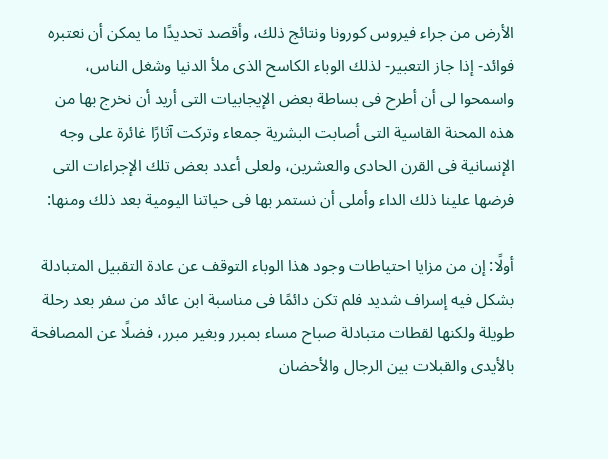الأرض من جراء فيروس كورونا ونتائج ذلك، وأقصد تحديدًا ما يمكن أن نعتبره فوائد- إذا جاز التعبير- لذلك الوباء الكاسح الذى ملأ الدنيا وشغل الناس، واسمحوا لى أن أطرح فى بساطة بعض الإيجابيات التى أريد أن نخرج بها من هذه المحنة القاسية التى أصابت البشرية جمعاء وتركت آثارًا غائرة على وجه الإنسانية فى القرن الحادى والعشرين، ولعلى أعدد بعض تلك الإجراءات التى فرضها علينا ذلك الداء وأملى أن نستمر بها فى حياتنا اليومية بعد ذلك ومنها:

أولًا: إن من مزايا احتياطات وجود هذا الوباء التوقف عن عادة التقبيل المتبادلة بشكل فيه إسراف شديد فلم تكن دائمًا فى مناسبة ابن عائد من سفر بعد رحلة طويلة ولكنها لقطات متبادلة صباح مساء بمبرر وبغير مبرر، فضلًا عن المصافحة بالأيدى والقبلات بين الرجال والأحضان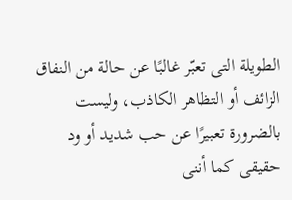الطويلة التى تعبّر غالبًا عن حالة من النفاق الزائف أو التظاهر الكاذب، وليست بالضرورة تعبيرًا عن حب شديد أو ود حقيقى كما أننى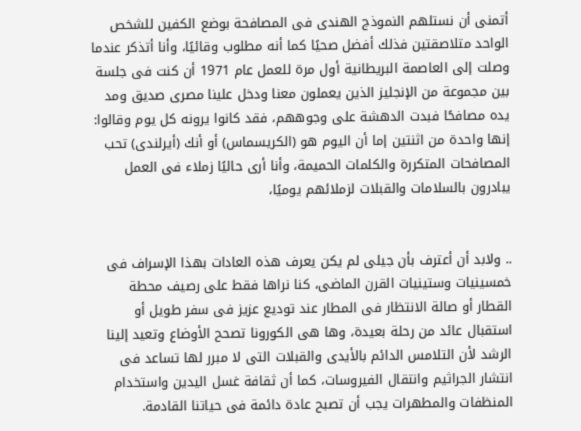أتمنى أن نستلهم النموذج الهندى فى المصافحة بوضع الكفين للشخص الواحد متلاصقتين فذلك أفضل صحيًا كما أنه مطلوب وقائيًا، وأنا أتذكر عندما وصلت إلى العاصمة البريطانية أول مرة للعمل عام 1971 أن كنت فى جلسة بين مجموعة من الإنجليز الذين يعملون معنا ودخل علينا مصرى صديق ومد يده مصافحًا فبدت الدهشة على وجوههم، فقد كانوا يرونه كل يوم وقالوا: إنها واحدة من اثنتين إما أن اليوم هو (الكريسماس) أو أنك (أيرلندى) تحب المصافحات المتكررة والكلمات الحميمة، وأنا أرى حاليًا زملاء فى العمل يبادرون بالسلامات والقبلات لزملائهم يوميًا،


.. ولابد أن أعترف بأن جيلى لم يكن يعرف هذه العادات بهذا الإسراف فى خمسينيات وستينيات القرن الماضى، كنا نراها فقط على رصيف محطة القطار أو صالة الانتظار فى المطار عند توديع عزيز فى سفر طويل أو استقبال عائد من رحلة بعيدة، وها هى الكورونا تصحح الأوضاع وتعيد إلينا الرشد لأن التلامس الدائم بالأيدى والقبلات التى لا مبرر لها تساعد فى انتشار الجراثيم وانتقال الفيروسات، كما أن ثقافة غسل اليدين واستخدام المنظفات والمطهرات يجب أن تصبح عادة دائمة فى حياتنا القادمة.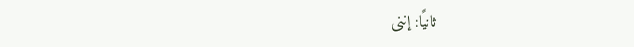ثانيًا: إننى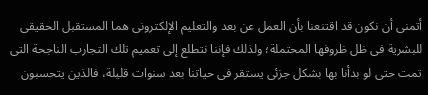أتمنى أن نكون قد اقتنعنا بأن العمل عن بعد والتعليم الإلكترونى هما المستقبل الحقيقى للبشرية فى ظل ظروفها المحتملة؛ ولذلك فإننا نتطلع إلى تعميم تلك التجارب الناجحة التى تمت حتى لو بدأنا بها بشكل جزئى يستقر فى حياتنا بعد سنوات قليلة، فالذين يتحسبون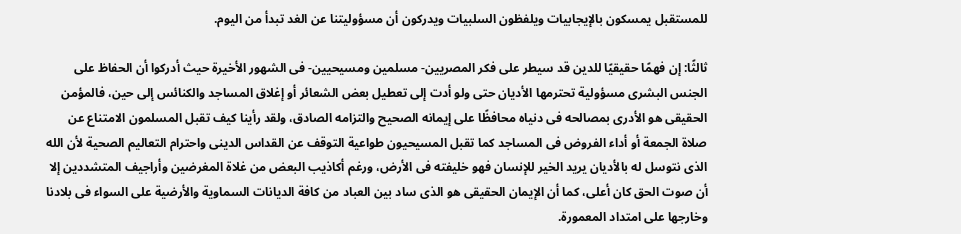للمستقبل يمسكون بالإيجابيات ويلفظون السلبيات ويدركون أن مسؤوليتنا عن الغد تبدأ من اليوم.

ثالثًا: إن فهمًا حقيقيًا للدين قد سيطر على فكر المصريين- مسلمين ومسيحيين- فى الشهور الأخيرة حيث أدركوا أن الحفاظ على الجنس البشرى مسؤولية تحترمها الأديان حتى ولو أدت إلى تعطيل بعض الشعائر أو إغلاق المساجد والكنائس إلى حين، فالمؤمن الحقيقى هو الأدرى بمصالحه فى دنياه محافظًا على إيمانه الصحيح والتزامه الصادق، ولقد رأينا كيف تقبل المسلمون الامتناع عن صلاة الجمعة أو أداء الفروض فى المساجد كما تقبل المسيحيون طواعية التوقف عن القداس الدينى واحترام التعاليم الصحية لأن الله الذى نتوسل له بالأديان يريد الخير للإنسان فهو خليفته فى الأرض، ورغم أكاذيب البعض من غلاة المغرضين وأراجيف المتشددين إلا أن صوت الحق كان أعلى، كما أن الإيمان الحقيقى هو الذى ساد بين العباد من كافة الديانات السماوية والأرضية على السواء فى بلادنا وخارجها على امتداد المعمورة.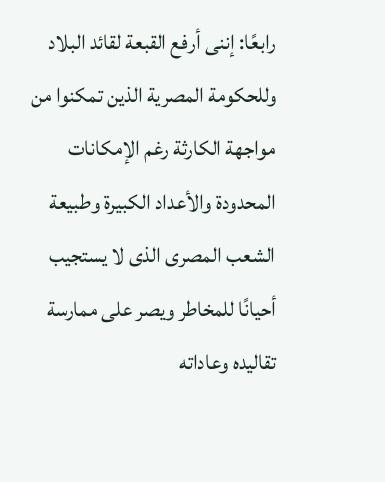رابعًا: إننى أرفع القبعة لقائد البلاد وللحكومة المصرية الذين تمكنوا من مواجهة الكارثة رغم الإمكانات المحدودة والأعداد الكبيرة وطبيعة الشعب المصرى الذى لا يستجيب أحيانًا للمخاطر ويصر على ممارسة تقاليده وعاداته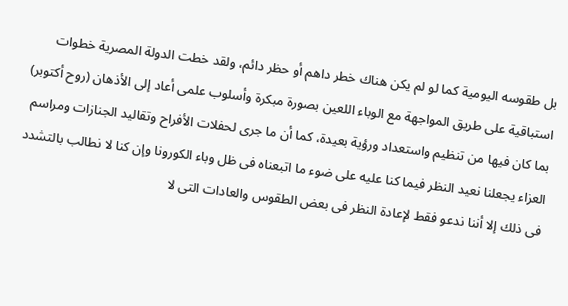بل طقوسه اليومية كما لو لم يكن هناك خطر داهم أو حظر دائم، ولقد خطت الدولة المصرية خطوات استباقية على طريق المواجهة مع الوباء اللعين بصورة مبكرة وأسلوب علمى أعاد إلى الأذهان (روح أكتوبر) بما كان فيها من تنظيم واستعداد ورؤية بعيدة، كما أن ما جرى لحفلات الأفراح وتقاليد الجنازات ومراسم العزاء يجعلنا نعيد النظر فيما كنا عليه على ضوء ما اتبعناه فى ظل وباء الكورونا وإن كنا لا نطالب بالتشدد فى ذلك إلا أننا ندعو فقط لإعادة النظر فى بعض الطقوس والعادات التى لا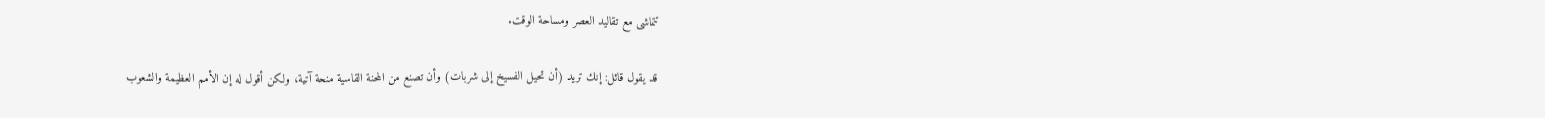تتماشى مع تقاليد العصر ومساحة الوقت.

قد يقول قائل: إنك تريد (أن تحيل الفسيخ إلى شربات) وأن تصنع من المحنة القاسية منحة آتية، ولكن أقول له إن الأمم العظيمة والشعوب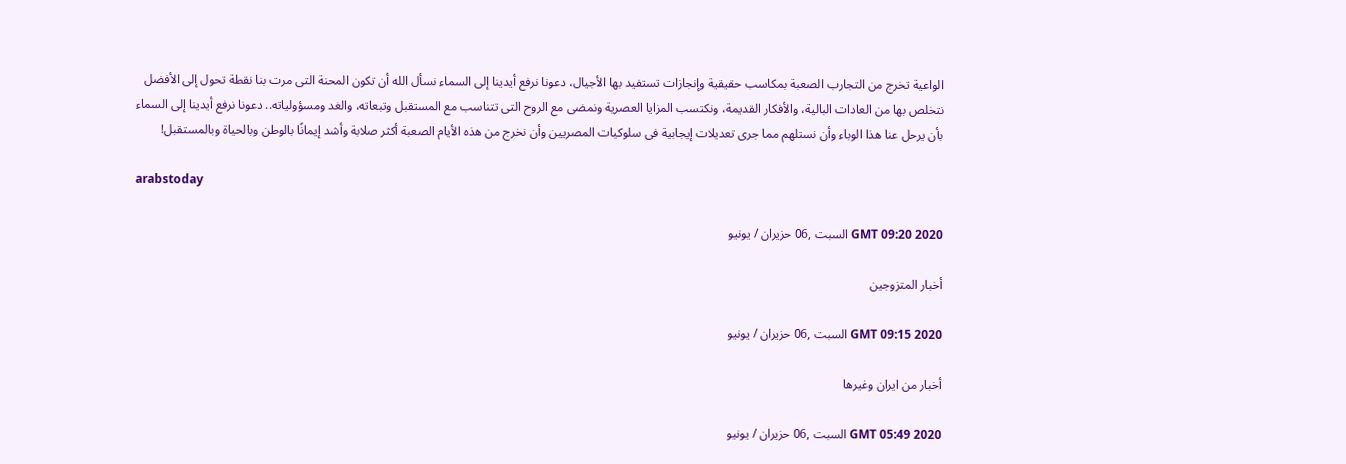الواعية تخرج من التجارب الصعبة بمكاسب حقيقية وإنجازات تستفيد بها الأجيال، دعونا نرفع أيدينا إلى السماء نسأل الله أن تكون المحنة التى مرت بنا نقطة تحول إلى الأفضل نتخلص بها من العادات البالية، والأفكار القديمة، ونكتسب المزايا العصرية ونمضى مع الروح التى تتناسب مع المستقبل وتبعاته، والغد ومسؤولياته.. دعونا نرفع أيدينا إلى السماء بأن يرحل عنا هذا الوباء وأن نستلهم مما جرى تعديلات إيجابية فى سلوكيات المصريين وأن نخرج من هذه الأيام الصعبة أكثر صلابة وأشد إيمانًا بالوطن وبالحياة وبالمستقبل!

arabstoday

GMT 09:20 2020 السبت ,06 حزيران / يونيو

أخبار المتزوجين

GMT 09:15 2020 السبت ,06 حزيران / يونيو

أخبار من ايران وغيرها

GMT 05:49 2020 السبت ,06 حزيران / يونيو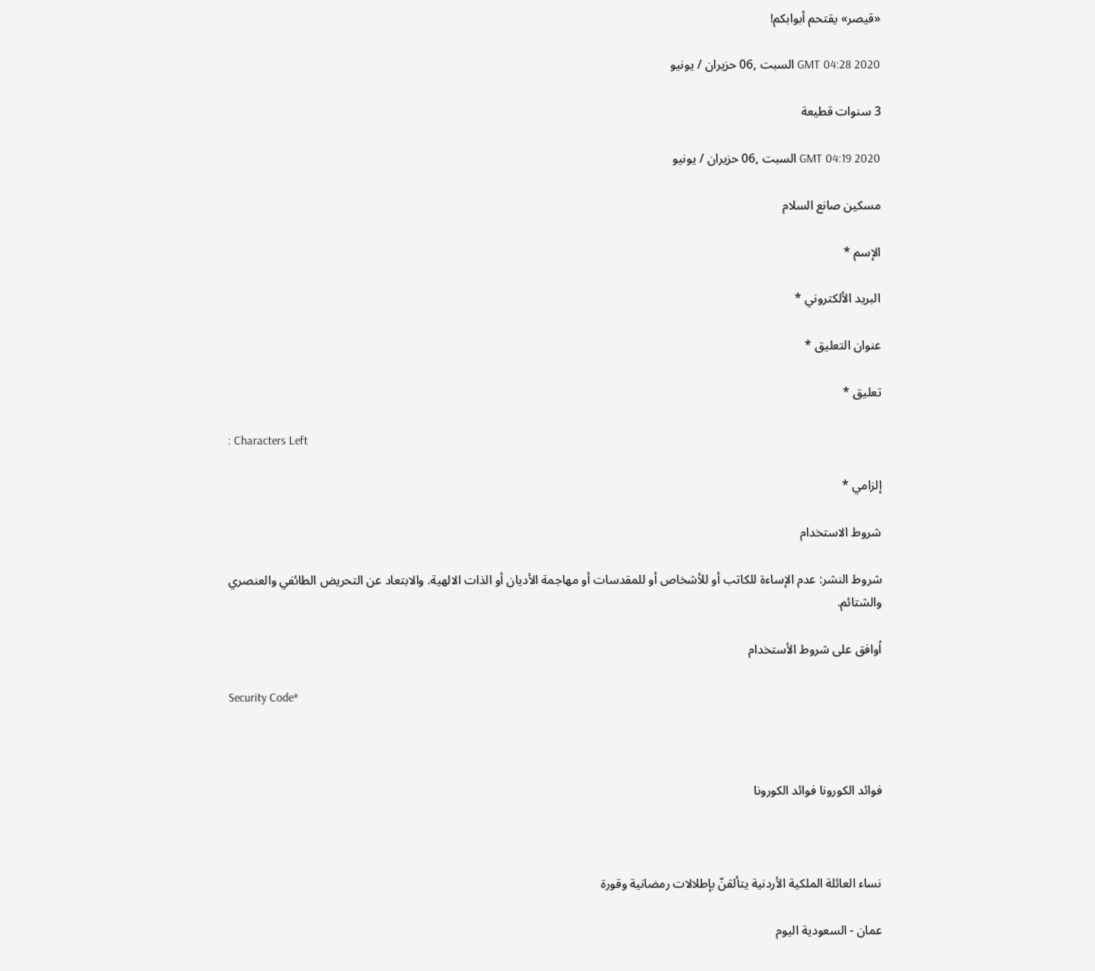«قيصر» يقتحم أبوابكم!

GMT 04:28 2020 السبت ,06 حزيران / يونيو

3 سنوات قطيعة

GMT 04:19 2020 السبت ,06 حزيران / يونيو

مسكين صانع السلام

الإسم *

البريد الألكتروني *

عنوان التعليق *

تعليق *

: Characters Left

إلزامي *

شروط الاستخدام

شروط النشر: عدم الإساءة للكاتب أو للأشخاص أو للمقدسات أو مهاجمة الأديان أو الذات الالهية. والابتعاد عن التحريض الطائفي والعنصري والشتائم.

اُوافق على شروط الأستخدام

Security Code*



فوائد الكورونا فوائد الكورونا



نساء العائلة الملكية الأردنية يتألقنّ بإطلالات رمضانية وقورة

عمان - السعودية اليوم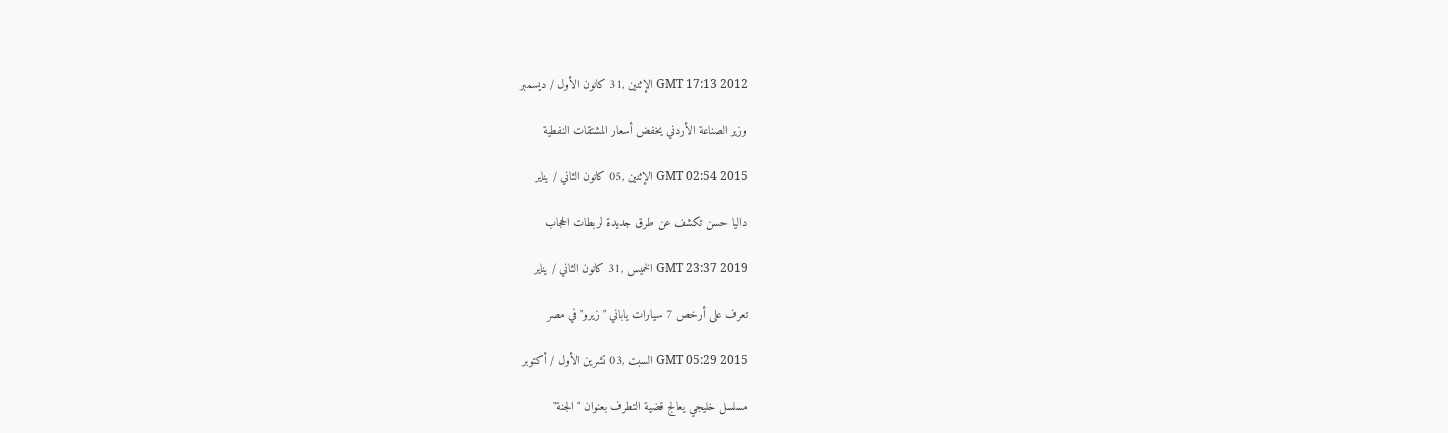GMT 17:13 2012 الإثنين ,31 كانون الأول / ديسمبر

وزير الصناعة الأردني يخفض أسعار المشتقات النفطية

GMT 02:54 2015 الإثنين ,05 كانون الثاني / يناير

داليا حسن تكشف عن طرق جديدة لربطات الحجاب

GMT 23:37 2019 الخميس ,31 كانون الثاني / يناير

تعرف على أرخص 7 سيارات ياباني "زيرو" في مصر

GMT 05:29 2015 السبت ,03 تشرين الأول / أكتوبر

مسلسل خليجي يعالج قضية التطرف بعنوان "الجنة"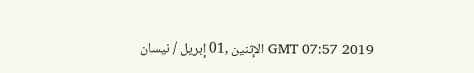GMT 07:57 2019 الإثنين ,01 إبريل / نيسان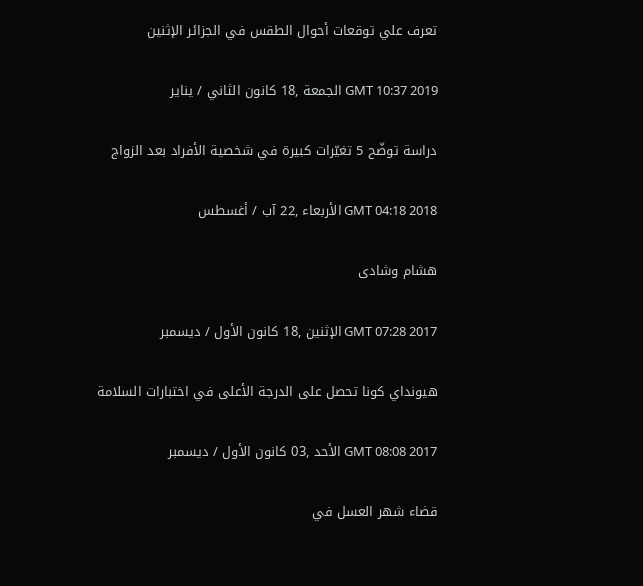تعرف علي توقعات أحوال الطقس في الجزائر الإثنين

GMT 10:37 2019 الجمعة ,18 كانون الثاني / يناير

دراسة توضّح 5 تغيّرات كبيرة في شخصية الأفراد بعد الزواج

GMT 04:18 2018 الأربعاء ,22 آب / أغسطس

هشام وشادى

GMT 07:28 2017 الإثنين ,18 كانون الأول / ديسمبر

هيونداي كونا تحصل على الدرجة الأعلى في اختبارات السلامة

GMT 08:08 2017 الأحد ,03 كانون الأول / ديسمبر

قضاء شهر العسل في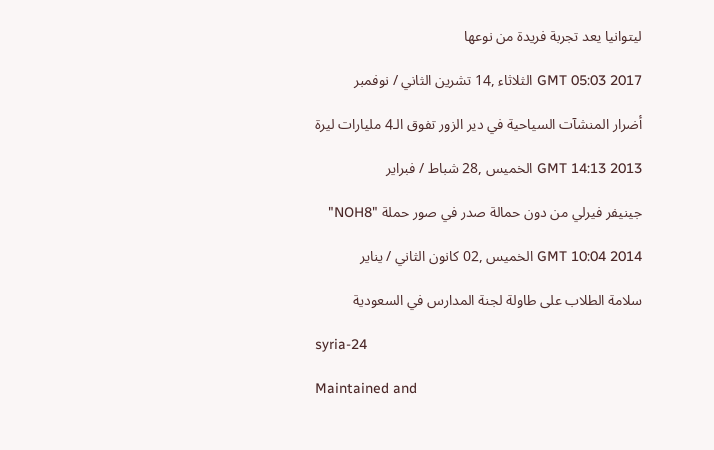ليتوانيا يعد تجربة فريدة من نوعها

GMT 05:03 2017 الثلاثاء ,14 تشرين الثاني / نوفمبر

أضرار المنشآت السياحية في دير الزور تفوق الـ4 مليارات ليرة

GMT 14:13 2013 الخميس ,28 شباط / فبراير

جينيفر فيرلي من دون حمالة صدر في صور حملة "NOH8"

GMT 10:04 2014 الخميس ,02 كانون الثاني / يناير

سلامة الطلاب على طاولة لجنة المدارس في السعودية

syria-24

Maintained and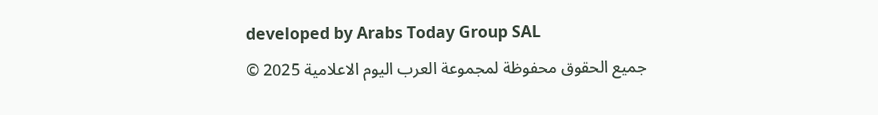developed by Arabs Today Group SAL
جميع الحقوق محفوظة لمجموعة العرب اليوم الاعلامية 2025 ©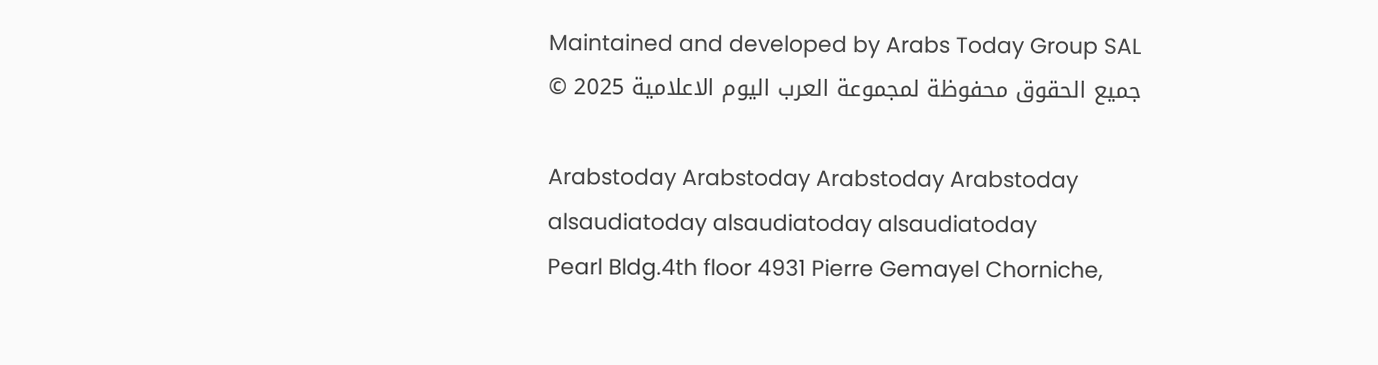Maintained and developed by Arabs Today Group SAL
جميع الحقوق محفوظة لمجموعة العرب اليوم الاعلامية 2025 ©

Arabstoday Arabstoday Arabstoday Arabstoday
alsaudiatoday alsaudiatoday alsaudiatoday
Pearl Bldg.4th floor 4931 Pierre Gemayel Chorniche,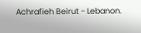Achrafieh Beirut - Lebanon.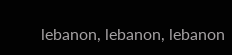lebanon, lebanon, lebanon